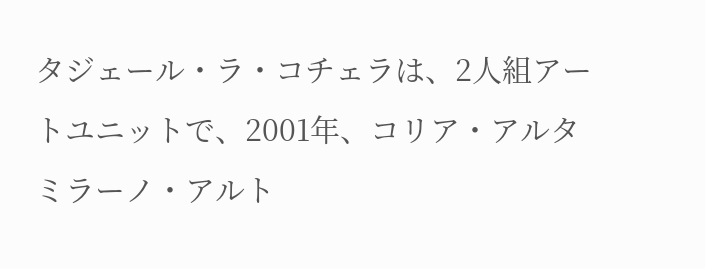タジェール・ラ・コチェラは、2人組アートユニットで、2001年、コリア・アルタミラーノ・アルト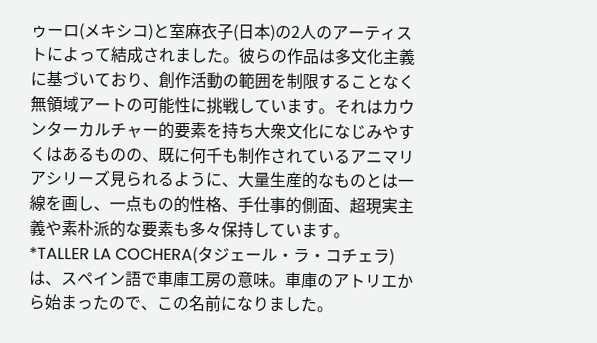ゥーロ(メキシコ)と室麻衣子(日本)の2人のアーティストによって結成されました。彼らの作品は多文化主義に基づいており、創作活動の範囲を制限することなく無領域アートの可能性に挑戦しています。それはカウンターカルチャー的要素を持ち大衆文化になじみやすくはあるものの、既に何千も制作されているアニマリアシリーズ見られるように、大量生産的なものとは一線を画し、一点もの的性格、手仕事的側面、超現実主義や素朴派的な要素も多々保持しています。
*TALLER LA COCHERA(タジェール・ラ・コチェラ)は、スペイン語で車庫工房の意味。車庫のアトリエから始まったので、この名前になりました。